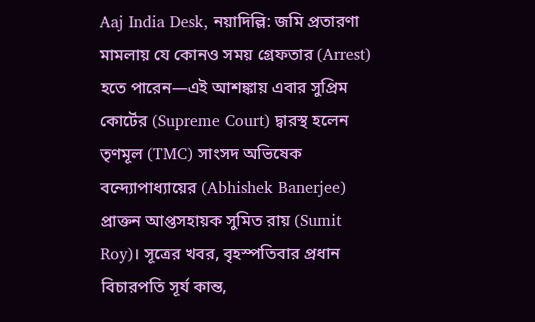Aaj India Desk, নয়াদিল্লি: জমি প্রতারণা মামলায় যে কোনও সময় গ্রেফতার (Arrest) হতে পারেন—এই আশঙ্কায় এবার সুপ্রিম কোর্টের (Supreme Court) দ্বারস্থ হলেন তৃণমূল (TMC) সাংসদ অভিষেক বন্দ্যোপাধ্যায়ের (Abhishek Banerjee) প্রাক্তন আপ্তসহায়ক সুমিত রায় (Sumit Roy)। সূত্রের খবর, বৃহস্পতিবার প্রধান বিচারপতি সূর্য কান্ত,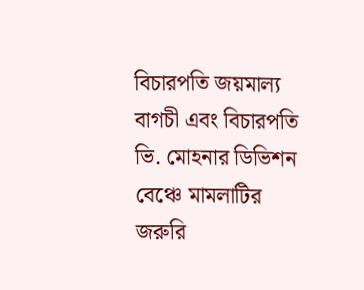বিচারপতি জয়মাল্য বাগচী এবং বিচারপতি ভি. মোহনার ডিভিশন বেঞ্চে মামলাটির জরুরি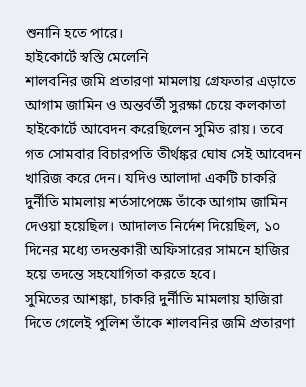শুনানি হতে পারে।
হাইকোর্টে স্বস্তি মেলেনি
শালবনির জমি প্রতারণা মামলায় গ্রেফতার এড়াতে আগাম জামিন ও অন্তর্বর্তী সুরক্ষা চেয়ে কলকাতা হাইকোর্টে আবেদন করেছিলেন সুমিত রায়। তবে গত সোমবার বিচারপতি তীর্থঙ্কর ঘোষ সেই আবেদন খারিজ করে দেন। যদিও আলাদা একটি চাকরি দুর্নীতি মামলায় শর্তসাপেক্ষে তাঁকে আগাম জামিন দেওয়া হয়েছিল। আদালত নির্দেশ দিয়েছিল, ১০ দিনের মধ্যে তদন্তকারী অফিসারের সামনে হাজির হয়ে তদন্তে সহযোগিতা করতে হবে।
সুমিতের আশঙ্কা, চাকরি দুর্নীতি মামলায় হাজিরা দিতে গেলেই পুলিশ তাঁকে শালবনির জমি প্রতারণা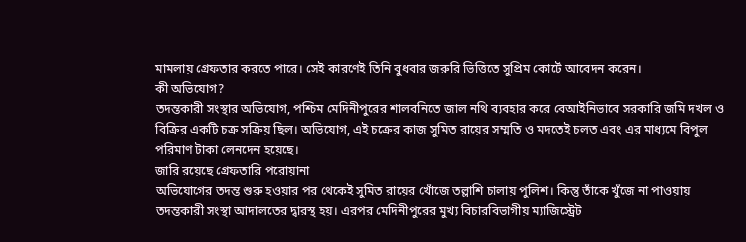মামলায় গ্রেফতার করতে পারে। সেই কারণেই তিনি বুধবার জরুরি ভিত্তিতে সুপ্রিম কোর্টে আবেদন করেন।
কী অভিযোগ?
তদন্তকারী সংস্থার অভিযোগ, পশ্চিম মেদিনীপুরের শালবনিতে জাল নথি ব্যবহার করে বেআইনিভাবে সরকারি জমি দখল ও বিক্রির একটি চক্র সক্রিয় ছিল। অভিযোগ, এই চক্রের কাজ সুমিত রায়ের সম্মতি ও মদতেই চলত এবং এর মাধ্যমে বিপুল পরিমাণ টাকা লেনদেন হয়েছে।
জারি রয়েছে গ্রেফতারি পরোয়ানা
অভিযোগের তদন্ত শুরু হওয়ার পর থেকেই সুমিত রায়ের খোঁজে তল্লাশি চালায় পুলিশ। কিন্তু তাঁকে খুঁজে না পাওয়ায় তদন্তকারী সংস্থা আদালতের দ্বারস্থ হয়। এরপর মেদিনীপুরের মুখ্য বিচারবিভাগীয় ম্যাজিস্ট্রেট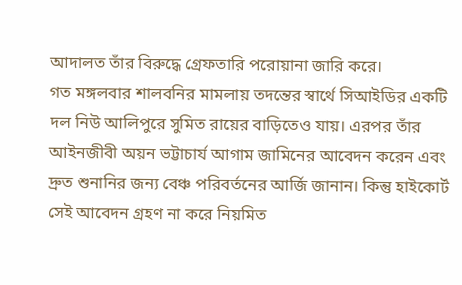আদালত তাঁর বিরুদ্ধে গ্রেফতারি পরোয়ানা জারি করে।
গত মঙ্গলবার শালবনির মামলায় তদন্তের স্বার্থে সিআইডির একটি দল নিউ আলিপুরে সুমিত রায়ের বাড়িতেও যায়। এরপর তাঁর আইনজীবী অয়ন ভট্টাচার্য আগাম জামিনের আবেদন করেন এবং দ্রুত শুনানির জন্য বেঞ্চ পরিবর্তনের আর্জি জানান। কিন্তু হাইকোর্ট সেই আবেদন গ্রহণ না করে নিয়মিত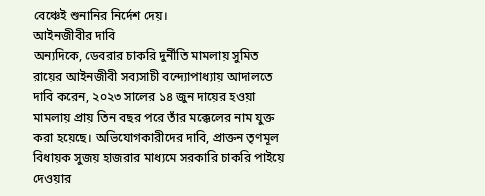বেঞ্চেই শুনানির নির্দেশ দেয়।
আইনজীবীর দাবি
অন্যদিকে, ডেবরার চাকরি দুর্নীতি মামলায় সুমিত রায়ের আইনজীবী সব্যসাচী বন্দ্যোপাধ্যায় আদালতে দাবি করেন, ২০২৩ সালের ১৪ জুন দায়ের হওয়া মামলায় প্রায় তিন বছর পরে তাঁর মক্কেলের নাম যুক্ত করা হয়েছে। অভিযোগকারীদের দাবি, প্রাক্তন তৃণমূল বিধায়ক সুজয় হাজরার মাধ্যমে সরকারি চাকরি পাইয়ে দেওয়ার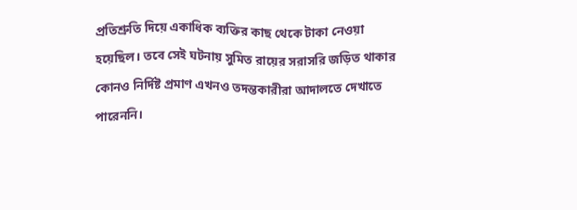প্রতিশ্রুতি দিয়ে একাধিক ব্যক্তির কাছ থেকে টাকা নেওয়া হয়েছিল। তবে সেই ঘটনায় সুমিত রায়ের সরাসরি জড়িত থাকার কোনও নির্দিষ্ট প্রমাণ এখনও তদন্তকারীরা আদালতে দেখাতে পারেননি।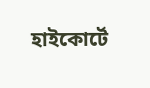হাইকোর্টে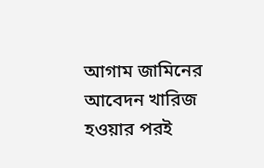আগাম জামিনের আবেদন খারিজ হওয়ার পরই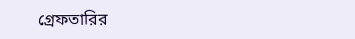গ্রেফতারির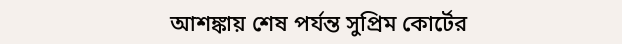আশঙ্কায় শেষ পর্যন্ত সুপ্রিম কোর্টের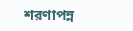শরণাপন্ন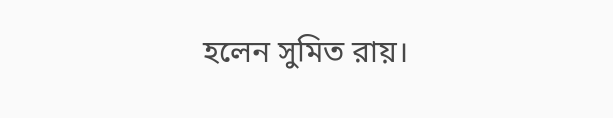হলেন সুমিত রায়।